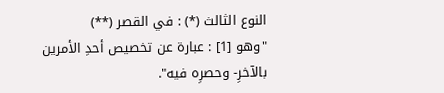النوع الثالث (*) : في القصر (**)
"وهو [1] : عبارة عن تخصيص أحدِ الأمرين بالآخرِ- وحصرِه فيه".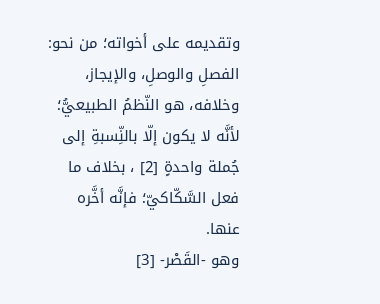وتقديمه على أخواته؛ من نحو: الفصلِ والوصلِ، والإيجاز، وخلافه، هو النّظمُ الطبيعيُّ؛ لأنَّه لا يكون إلّا بالنِّسبةِ إلى جُملة واحدةٍ [2] ، بخلاف ما فعل السَّكّاكيّ؛ فإنَّه أخَّره عنها.
وهو -القَصْر- [3]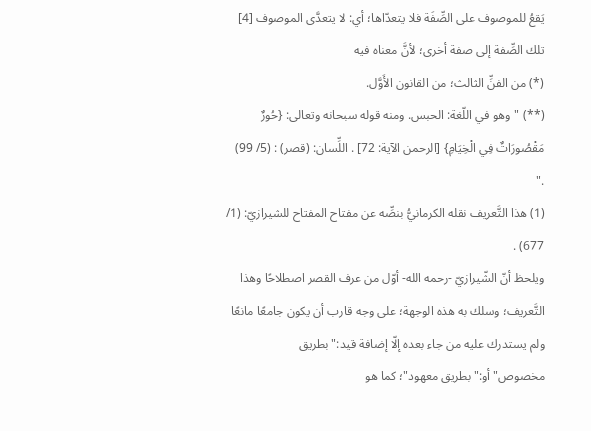يَقعُ للموصوف على الصِّفَة فلا يتعدّاها؛ أي: لا يتعدَّى الموصوف [4] تلك الصِّفة إلى صفة أخرى؛ لأنَّ معناه فيه
(*) من الفنِّ الثالث؛ من القانون الأَوَّل.
(**) "وهو في اللّغة: الحبس. ومنه قوله سبحانه وتعالى: {حُورٌ مَقْصُورَاتٌ فِي الْخِيَامِ} [الرحمن الآية: 72] . اللِّسان: (قصر) : (5/ 99) ."
(1) هذا التَّعريف نقله الكرمانيُّ بنصِّه عن مفتاح المفتاح للشيرازيّ: (1/ 677) .
ويلحظ أنّ الشّيرازيّ -رحمه الله- أوّل من عرف القصر اصطلاحًا وهذا التَّعريف؛ وسلك به هذه الوجهة؛ على وجه قارب أن يكون جامعًا مانعًا ولم يستدرك عليه من جاء بعده إلّا إضافة قيد:"بطريق مخصوص"أو:"بطريق معهود"؛ كما هو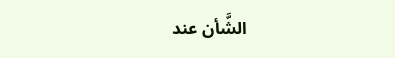الشَّأن عند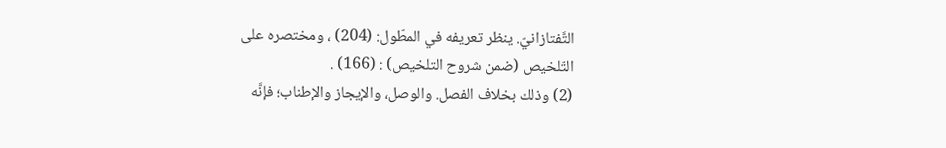التَّفتازانيّ. ينظر تعريفه في المطّول: (204) ، ومختصره على التّلخيص (ضمن شروح التلخيص) : (166) .
(2) وذلك بخلاف الفصل. والوصل، والإيجاز والإطناب؛ فإنَّه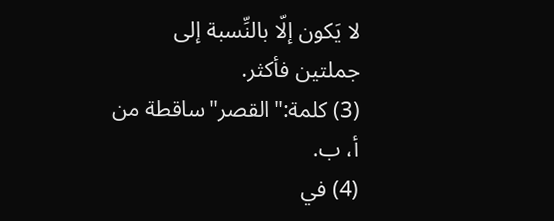لا يَكون إلّا بالنِّسبة إلى جملتين فأكثر.
(3) كلمة:"القصر"ساقطة من أ، ب.
(4) في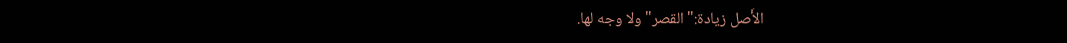الأَصل زيادة:"القصر"ولا وجه لها.